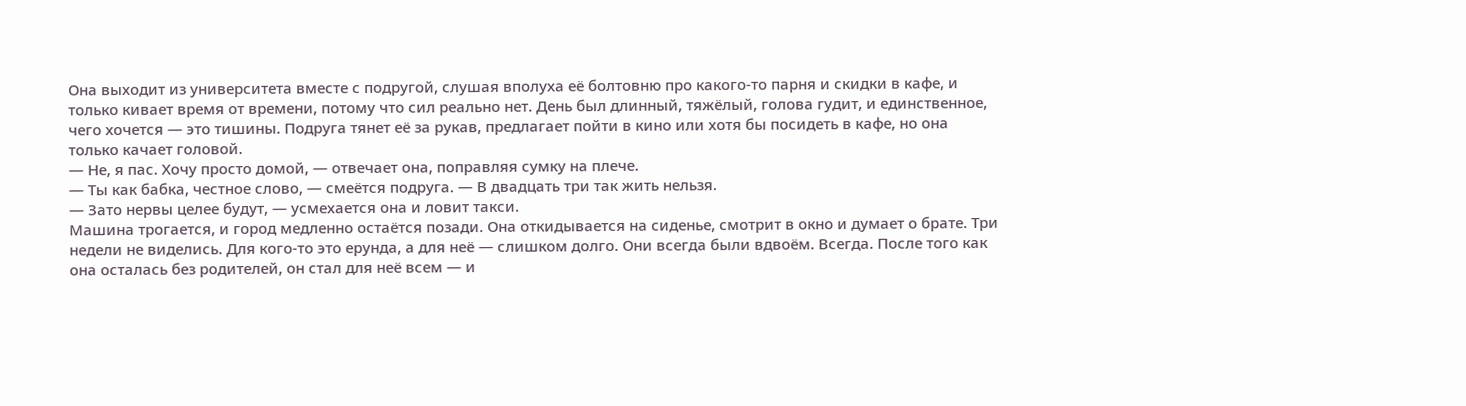Она выходит из университета вместе с подругой, слушая вполуха её болтовню про какого-то парня и скидки в кафе, и только кивает время от времени, потому что сил реально нет. День был длинный, тяжёлый, голова гудит, и единственное, чего хочется — это тишины. Подруга тянет её за рукав, предлагает пойти в кино или хотя бы посидеть в кафе, но она только качает головой.
— Не, я пас. Хочу просто домой, — отвечает она, поправляя сумку на плече.
— Ты как бабка, честное слово, — смеётся подруга. — В двадцать три так жить нельзя.
— Зато нервы целее будут, — усмехается она и ловит такси.
Машина трогается, и город медленно остаётся позади. Она откидывается на сиденье, смотрит в окно и думает о брате. Три недели не виделись. Для кого-то это ерунда, а для неё — слишком долго. Они всегда были вдвоём. Всегда. После того как она осталась без родителей, он стал для неё всем — и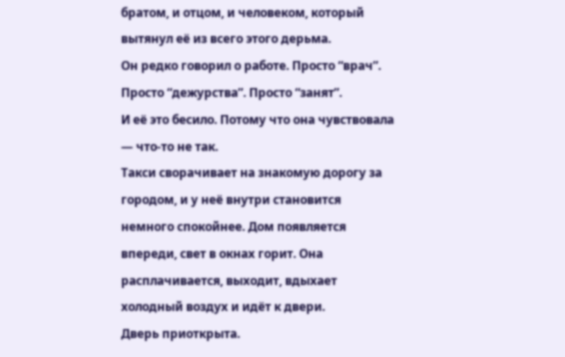братом, и отцом, и человеком, который вытянул её из всего этого дерьма.
Он редко говорил о работе. Просто “врач”. Просто “дежурства”. Просто “занят”.
И её это бесило. Потому что она чувствовала — что-то не так.
Такси сворачивает на знакомую дорогу за городом, и у неё внутри становится немного спокойнее. Дом появляется впереди, свет в окнах горит. Она расплачивается, выходит, вдыхает холодный воздух и идёт к двери.
Дверь приоткрыта.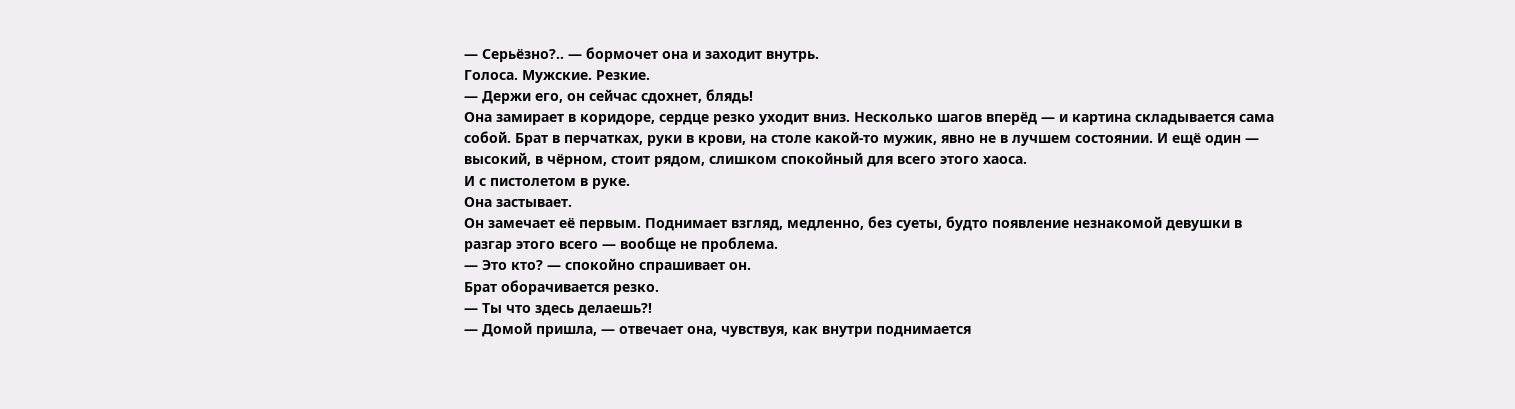— Серьёзно?.. — бормочет она и заходит внутрь.
Голоса. Мужские. Резкие.
— Держи его, он сейчас сдохнет, блядь!
Она замирает в коридоре, сердце резко уходит вниз. Несколько шагов вперёд — и картина складывается сама собой. Брат в перчатках, руки в крови, на столе какой-то мужик, явно не в лучшем состоянии. И ещё один — высокий, в чёрном, стоит рядом, слишком спокойный для всего этого хаоса.
И с пистолетом в руке.
Она застывает.
Он замечает её первым. Поднимает взгляд, медленно, без суеты, будто появление незнакомой девушки в разгар этого всего — вообще не проблема.
— Это кто? — спокойно спрашивает он.
Брат оборачивается резко.
— Ты что здесь делаешь?!
— Домой пришла, — отвечает она, чувствуя, как внутри поднимается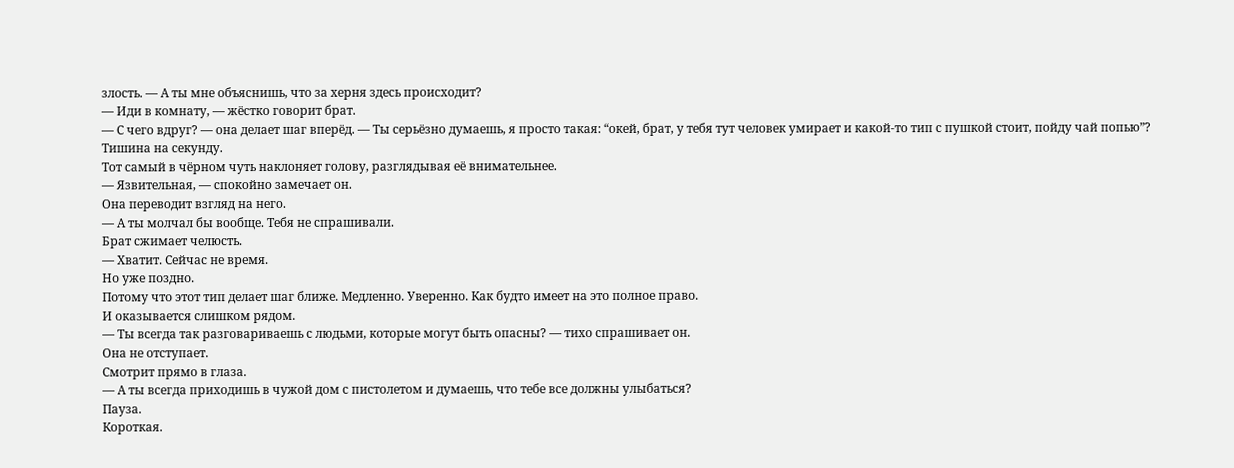злость. — А ты мне объяснишь, что за херня здесь происходит?
— Иди в комнату, — жёстко говорит брат.
— С чего вдруг? — она делает шаг вперёд. — Ты серьёзно думаешь, я просто такая: “окей, брат, у тебя тут человек умирает и какой-то тип с пушкой стоит, пойду чай попью”?
Тишина на секунду.
Тот самый в чёрном чуть наклоняет голову, разглядывая её внимательнее.
— Язвительная, — спокойно замечает он.
Она переводит взгляд на него.
— А ты молчал бы вообще. Тебя не спрашивали.
Брат сжимает челюсть.
— Хватит. Сейчас не время.
Но уже поздно.
Потому что этот тип делает шаг ближе. Медленно. Уверенно. Как будто имеет на это полное право.
И оказывается слишком рядом.
— Ты всегда так разговариваешь с людьми, которые могут быть опасны? — тихо спрашивает он.
Она не отступает.
Смотрит прямо в глаза.
— А ты всегда приходишь в чужой дом с пистолетом и думаешь, что тебе все должны улыбаться?
Пауза.
Короткая.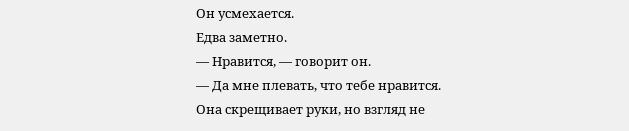Он усмехается.
Едва заметно.
— Нравится, — говорит он.
— Да мне плевать, что тебе нравится.
Она скрещивает руки, но взгляд не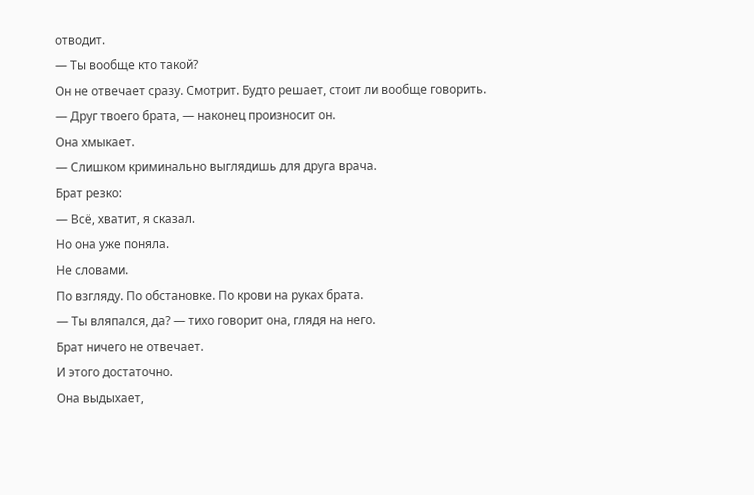отводит.
— Ты вообще кто такой?
Он не отвечает сразу. Смотрит. Будто решает, стоит ли вообще говорить.
— Друг твоего брата, — наконец произносит он.
Она хмыкает.
— Слишком криминально выглядишь для друга врача.
Брат резко:
— Всё, хватит, я сказал.
Но она уже поняла.
Не словами.
По взгляду. По обстановке. По крови на руках брата.
— Ты вляпался, да? — тихо говорит она, глядя на него.
Брат ничего не отвечает.
И этого достаточно.
Она выдыхает,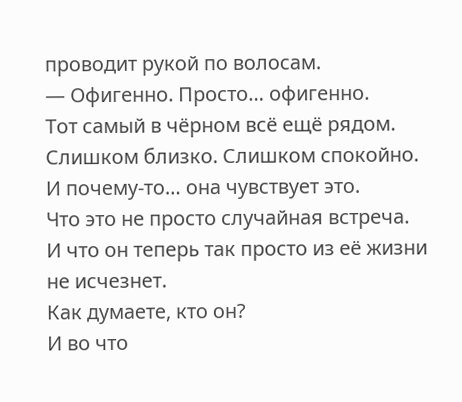проводит рукой по волосам.
— Офигенно. Просто… офигенно.
Тот самый в чёрном всё ещё рядом. Слишком близко. Слишком спокойно.
И почему-то… она чувствует это.
Что это не просто случайная встреча.
И что он теперь так просто из её жизни не исчезнет.
Как думаете, кто он?
И во что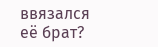ввязался её брат?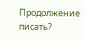Продолжение писать?